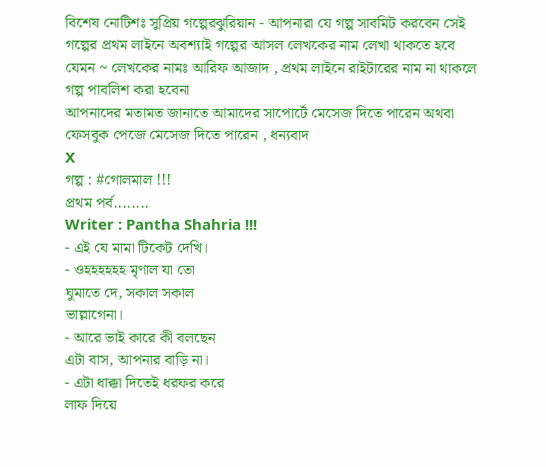বিশেষ নোটিশঃ সুপ্রিয় গল্পেরঝুরিয়ান - আপনারা যে গল্প সাবমিট করবেন সেই গল্পের প্রথম লাইনে অবশ্যাই গল্পের আসল লেখকের নাম লেখা থাকতে হবে যেমন ~ লেখকের নামঃ আরিফ আজাদ , প্রথম লাইনে রাইটারের নাম না থাকলে গল্প পাবলিশ করা হবেনা
আপনাদের মতামত জানাতে আমাদের সাপোর্টে মেসেজ দিতে পারেন অথবা ফেসবুক পেজে মেসেজ দিতে পারেন , ধন্যবাদ
X
গল্প : #গোলমাল !!!
প্রথম পর্ব........
Writer : Pantha Shahria !!!
- এই যে মামা টিকেট দেখি।
- ওহহহহহহ মৃণাল যা তো
ঘুমাতে দে, সকাল সকাল
ভাল্লাগেনা।
- আরে ভাই কারে কী বলছেন
এটা বাস, আপনার বাড়ি না।
- এটা ধাক্কা দিতেই ধরফর করে
লাফ দিয়ে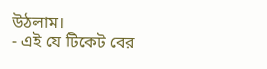উঠলাম।
- এই যে টিকেট বের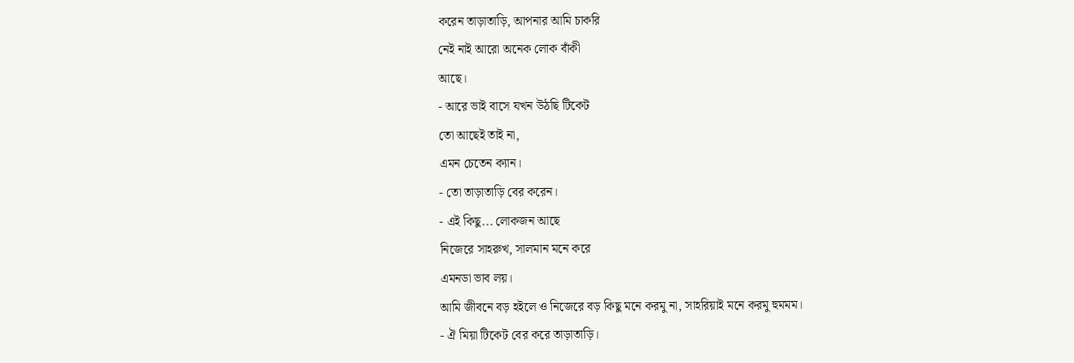করেন তাড়াতাড়ি, আপনার আমি চাকরি
নেই নাই আরো অনেক লোক বাঁকী
আছে।
- আরে ভাই বাসে যখন উঠছি টিকেট
তো আছেই তাই না,
এমন চেতেন ক্যান।
- তো তাড়াতাড়ি বের করেন।
- এই কিছু... লোকজন আছে
নিজেরে সাহরুখ, সালমান মনে করে
এমনডা ভাব লয়।
আমি জীবনে বড় হইলে ও নিজেরে বড় কিছু মনে করমু না, সাহরিয়াই মনে করমু হুমমম।
- ঐ মিয়া টিকেট বের করে তাড়াতাড়ি।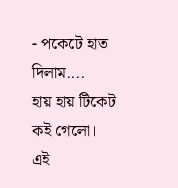- পকেটে হাত দিলাম....
হায় হায় টিকেট কই গেলো।
এই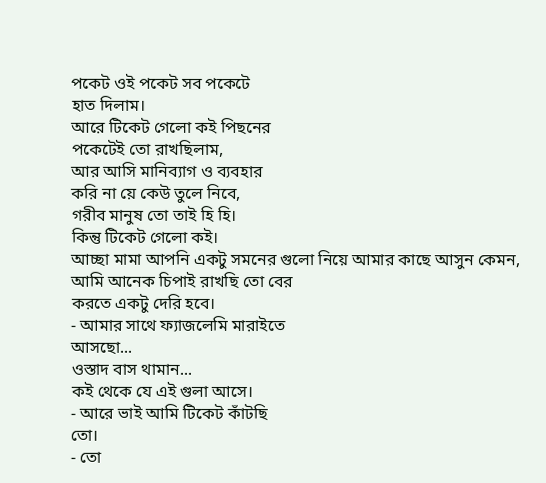পকেট ওই পকেট সব পকেটে
হাত দিলাম।
আরে টিকেট গেলো কই পিছনের
পকেটেই তো রাখছিলাম,
আর আসি মানিব্যাগ ও ব্যবহার
করি না য়ে কেউ তুলে নিবে,
গরীব মানুষ তো তাই হি হি।
কিন্তু টিকেট গেলো কই।
আচ্ছা মামা আপনি একটু সমনের গুলো নিয়ে আমার কাছে আসুন কেমন,
আমি আনেক চিপাই রাখছি তো বের
করতে একটু দেরি হবে।
- আমার সাথে ফ্যাজলেমি মারাইতে
আসছো...
ওস্তাদ বাস থামান...
কই থেকে যে এই গুলা আসে।
- আরে ভাই আমি টিকেট কাঁটছি
তো।
- তো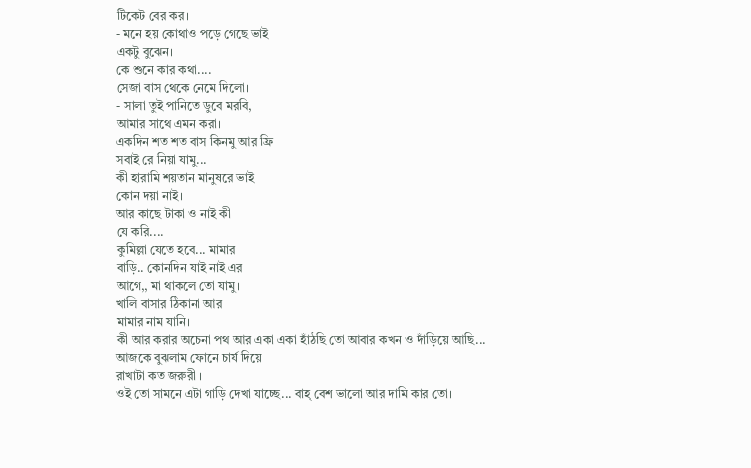টিকেট বের কর।
- মনে হয় কোথাও পড়ে গেছে ভাই
একটু বুঝেন।
কে শুনে কার কথা....
সেজা বাস থেকে নেমে দিলো।
- সালা তুই পানিতে ডুবে মরবি,
আমার সাথে এমন করা।
একদিন শত শত বাস কিনমু আর ফ্রি
সবাই রে নিয়া যামু...
কী হারামি শয়তান মানুষরে ভাই
কোন দয়া নাই।
আর কাছে টাকা ও নাই কী
যে করি....
কুমিল্লা যেতে হবে... মামার
বাড়ি.. কোনদিন যাই নাই এর
আগে,, মা থাকলে তো যামু।
খালি বাসার ঠিকানা আর
মামার নাম যানি।
কী আর করার অচেনা পথ আর একা একা হাঁঠছি তো আবার কখন ও দাঁড়িয়ে আছি...
আজকে বুঝলাম ফোনে চার্য দিয়ে
রাখাটা কত জরুরী ।
ওই তো সামনে এটা গাড়ি দেখা যাচ্ছে... বাহ্ বেশ ভালো আর দামি কার তো।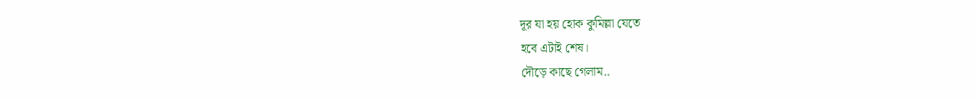দূর যা হয় হোক কুমিল্লা যেতে
হবে এটাই শেষ।
দৌড়ে কাছে গেলাম..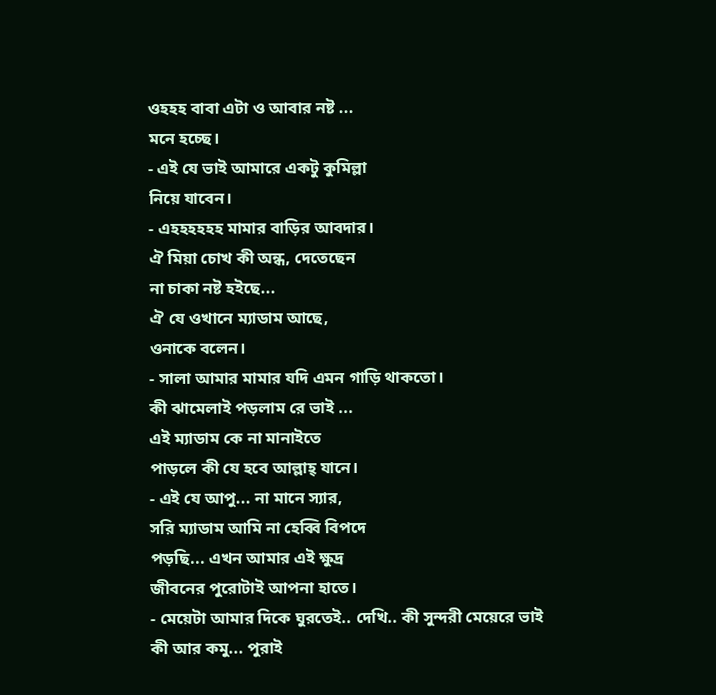ওহহহ বাবা এটা ও আবার নষ্ট ...
মনে হচ্ছে।
- এই যে ভাই আমারে একটু কুমিল্লা
নিয়ে যাবেন।
- এহহহহহহ মামার বাড়ির আবদার।
ঐ মিয়া চোখ কী অন্ধ, দেতেছেন
না চাকা নষ্ট হইছে...
ঐ যে ওখানে ম্যাডাম আছে,
ওনাকে বলেন।
- সালা আমার মামার যদি এমন গাড়ি থাকতো।
কী ঝামেলাই পড়লাম রে ভাই ...
এই ম্যাডাম কে না মানাইতে
পাড়লে কী যে হবে আল্লাহ্ যানে।
- এই যে আপু... না মানে স্যার,
সরি ম্যাডাম আমি না হেব্বি বিপদে
পড়ছি... এখন আমার এই ক্ষুদ্র
জীবনের পুরোটাই আপনা হাতে।
- মেয়েটা আমার দিকে ঘুরতেই.. দেখি.. কী সুন্দরী মেয়েরে ভাই
কী আর কমু... পুরাই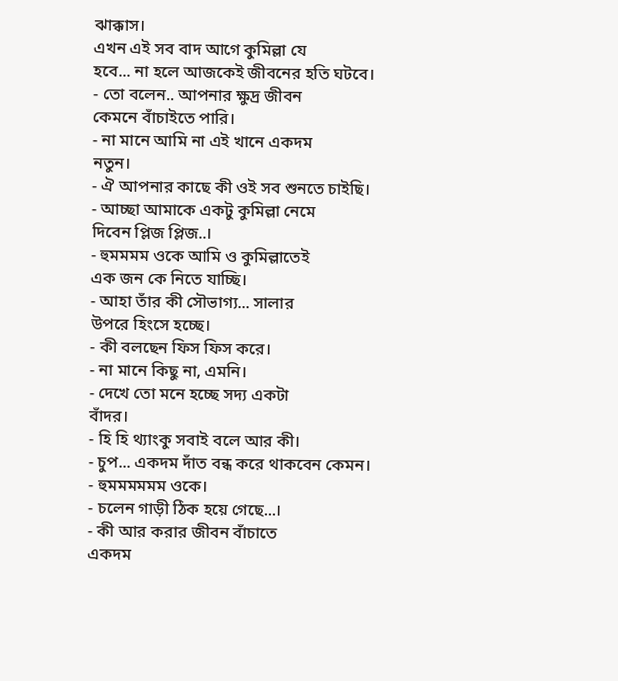ঝাক্কাস।
এখন এই সব বাদ আগে কুমিল্লা যে
হবে... না হলে আজকেই জীবনের হতি ঘটবে।
- তো বলেন.. আপনার ক্ষুদ্র জীবন
কেমনে বাঁচাইতে পারি।
- না মানে আমি না এই খানে একদম
নতুন।
- ঐ আপনার কাছে কী ওই সব শুনতে চাইছি।
- আচ্ছা আমাকে একটু কুমিল্লা নেমে
দিবেন প্লিজ প্লিজ..।
- হুমমমম ওকে আমি ও কুমিল্লাতেই
এক জন কে নিতে যাচ্ছি।
- আহা তাঁর কী সৌভাগ্য... সালার
উপরে হিংসে হচ্ছে।
- কী বলছেন ফিস ফিস করে।
- না মানে কিছু না, এমনি।
- দেখে তো মনে হচ্ছে সদ্য একটা
বাঁদর।
- হি হি থ্যাংকু সবাই বলে আর কী।
- চুপ... একদম দাঁত বন্ধ করে থাকবেন কেমন।
- হুমমমমমম ওকে।
- চলেন গাড়ী ঠিক হয়ে গেছে...।
- কী আর করার জীবন বাঁচাতে
একদম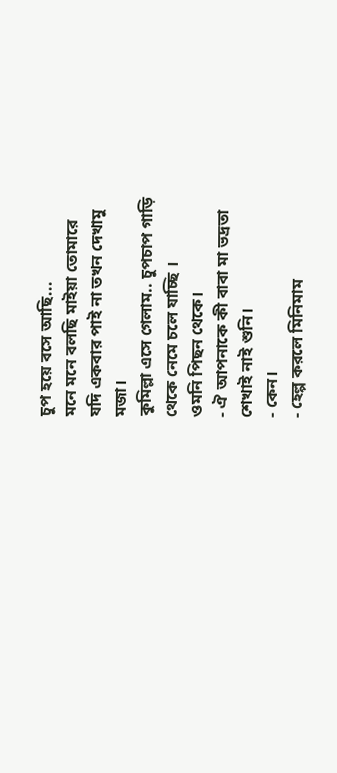চুপ হয়ে বসে আছি...
মনে মনে বলছি মাইয়া তোমারে
যদি একবার পাই না তখন দেখামু
মজা।
কুমিল্লা এসে গেলাম.. চুপচাপ গাড়ি
থেকে নেমে চলে যাচ্ছি ।
ওমনি পিছন থেকে।
- ঐ আপনাকে কী বাবা মা ভদ্রতা
শেখাই নাই শুনি।
- কেন।
- হেল্প করলে মিনিমাম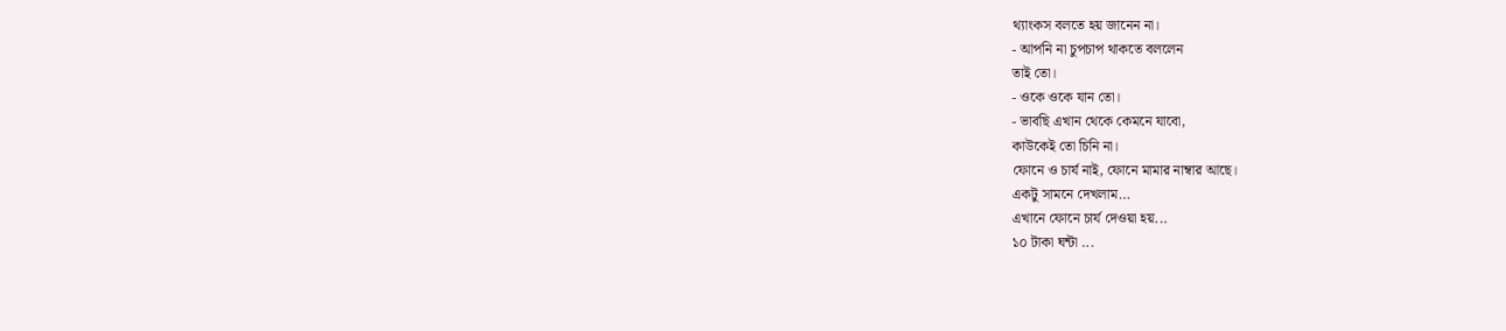থ্যাংকস বলতে হয় জানেন না।
- আপনি না চুপচাপ থাকতে বললেন
তাই তো।
- ওকে ওকে যান তো।
- ভাবছি এখান থেকে কেমনে যাবো,
কাউকেই তো চিনি না।
ফোনে ও চার্য নাই, ফোনে মামার নাম্বার আছে।
একটু সামনে দেখলাম...
এখানে ফোনে চার্য দেওয়া হয়...
১০ টাকা ঘন্টা ...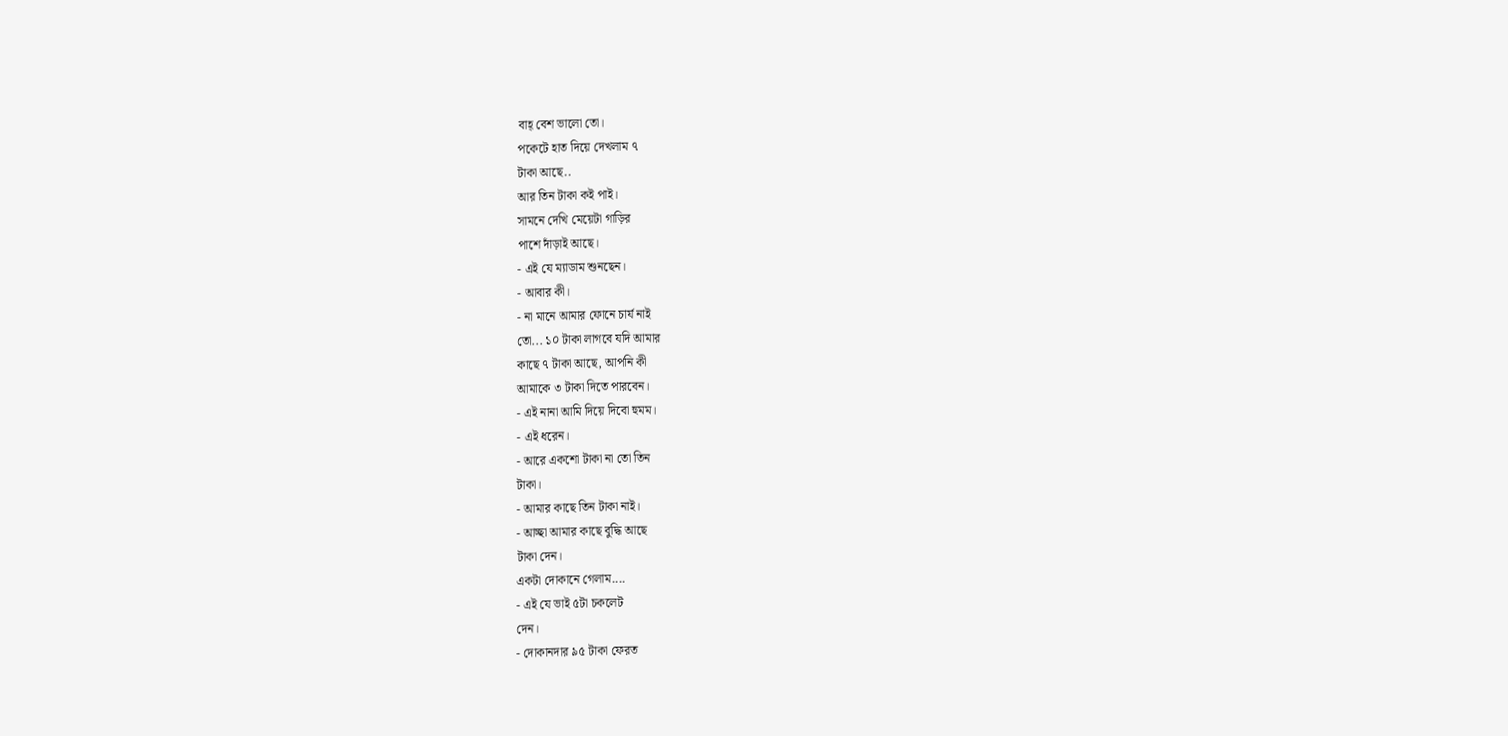বাহ্ বেশ ভালো তো।
পকেটে হাত দিয়ে দেখলাম ৭
টাকা আছে..
আর তিন টাকা কই পাই।
সামনে দেখি মেয়েটা গাড়ির
পাশে দাঁড়াই আছে।
- এই যে ম্যাডাম শুনছেন।
- আবার কী।
- না মানে আমার ফোনে চার্য নাই
তো... ১০ টাকা লাগবে যদি আমার
কাছে ৭ টাকা আছে, আপনি কী
আমাকে ৩ টাকা দিতে পারবেন।
- এই নানা আমি দিয়ে দিবো হুমম।
- এই ধরেন।
- আরে একশো টাকা না তো তিন
টাকা।
- আমার কাছে তিন টাকা নাই।
- আচ্ছা আমার কাছে বুদ্ধি আছে
টাকা দেন।
একটা দোকানে গেলাম....
- এই যে ভাই ৫টা চকলেট
দেন।
- দোকানদার ৯৫ টাকা ফেরত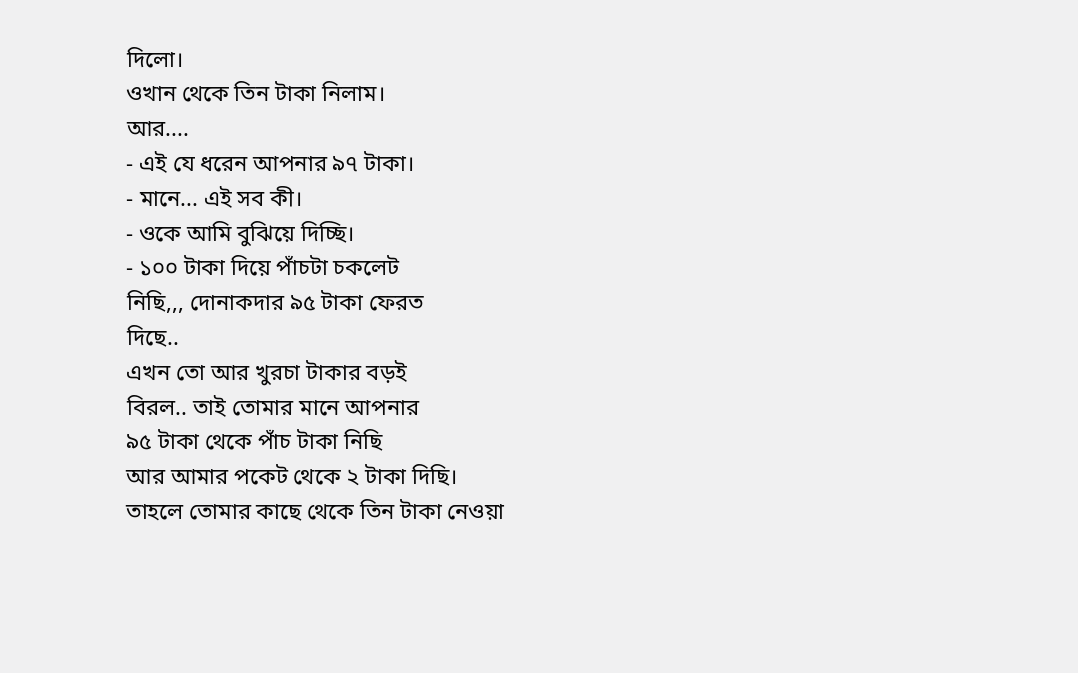দিলো।
ওখান থেকে তিন টাকা নিলাম।
আর....
- এই যে ধরেন আপনার ৯৭ টাকা।
- মানে... এই সব কী।
- ওকে আমি বুঝিয়ে দিচ্ছি।
- ১০০ টাকা দিয়ে পাঁচটা চকলেট
নিছি,,, দোনাকদার ৯৫ টাকা ফেরত
দিছে..
এখন তো আর খুরচা টাকার বড়ই
বিরল.. তাই তোমার মানে আপনার
৯৫ টাকা থেকে পাঁচ টাকা নিছি
আর আমার পকেট থেকে ২ টাকা দিছি।
তাহলে তোমার কাছে থেকে তিন টাকা নেওয়া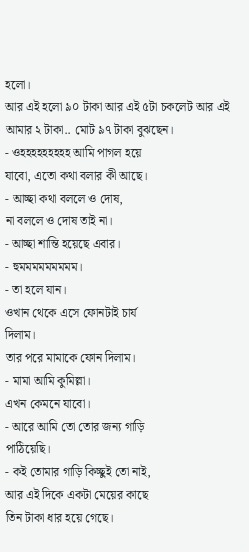হলো।
আর এই হলো ৯০ টাকা আর এই ৫টা চকলেট আর এই আমার ২ টাকা.. মোট ৯৭ টাকা বুঝছেন।
- ওহহহহহহহহহ আমি পাগল হয়ে
যাবো, এতো কথা বলার কী আছে।
- আচ্ছা কথা বললে ও দোষ,
না বললে ও দোষ তাই না।
- আচ্ছা শান্তি হয়েছে এবার।
- হুমমমমমমমমম।
- তা হলে যান।
ওখান থেকে এসে ফোনটাই চার্য
দিলাম।
তার পরে মামাকে ফোন দিলাম।
- মামা আমি কুমিল্লা।
এখন কেমনে যাবো।
- আরে আমি তো তোর জন্য গাড়ি
পাঠিয়েছি।
- কই তোমার গাড়ি কিচ্ছুই তো নাই,
আর এই দিকে একটা মেয়ের কাছে
তিন টাকা ধার হয়ে গেছে।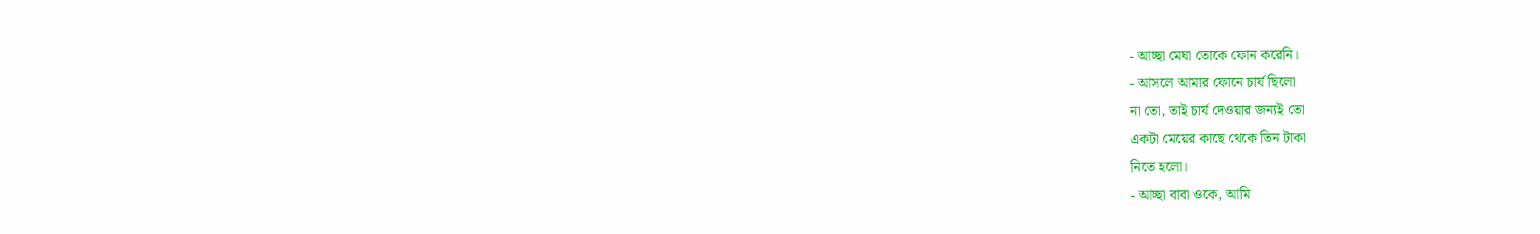- আচ্ছা মেঘা তোকে ফোন করেনি।
- আসলে আমার ফোনে চার্য ছিলো
না তো, তাই চার্য দেওয়ার জন্যই তো
একটা মেয়ের কাছে থেকে তিন টাকা
নিতে হলো।
- আচ্ছা বাবা ওকে, আমি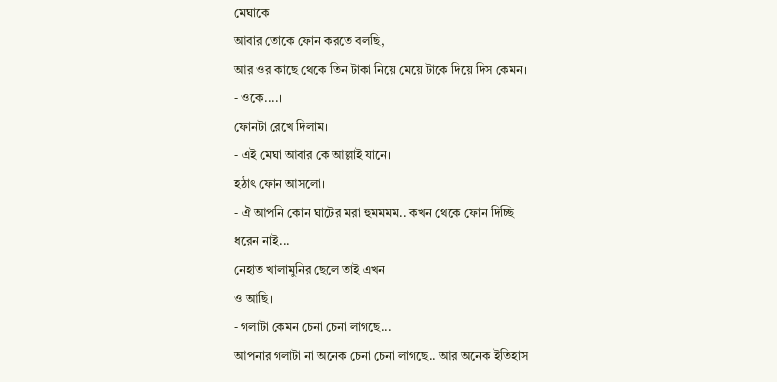মেঘাকে
আবার তোকে ফোন করতে বলছি,
আর ওর কাছে থেকে তিন টাকা নিয়ে মেয়ে টাকে দিয়ে দিস কেমন।
- ওকে....।
ফোনটা রেখে দিলাম।
- এই মেঘা আবার কে আল্লাই যানে।
হঠাৎ ফোন আসলো।
- ঐ আপনি কোন ঘাটের মরা হুমমমম.. কখন থেকে ফোন দিচ্ছি
ধরেন নাই...
নেহাত খালামুনির ছেলে তাই এখন
ও আছি।
- গলাটা কেমন চেনা চেনা লাগছে...
আপনার গলাটা না অনেক চেনা চেনা লাগছে.. আর অনেক ইতিহাস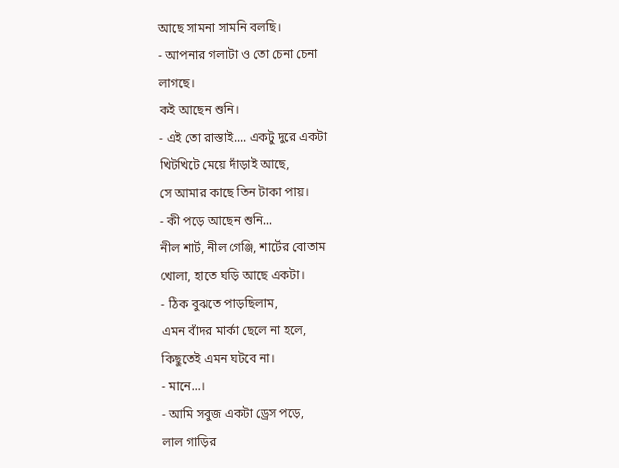আছে সামনা সামনি বলছি।
- আপনার গলাটা ও তো চেনা চেনা
লাগছে।
কই আছেন শুনি।
- এই তো রাস্তাই.... একটু দুরে একটা
খিটখিটে মেয়ে দাঁড়াই আছে,
সে আমার কাছে তিন টাকা পায়।
- কী পড়ে আছেন শুনি...
নীল শার্ট, নীল গেঞ্জি, শার্টের বোতাম
খোলা, হাতে ঘড়ি আছে একটা।
- ঠিক বুঝতে পাড়ছিলাম,
এমন বাঁদর মার্কা ছেলে না হলে,
কিছুতেই এমন ঘটবে না।
- মানে...।
- আমি সবুজ একটা ড্রেস পড়ে,
লাল গাড়ির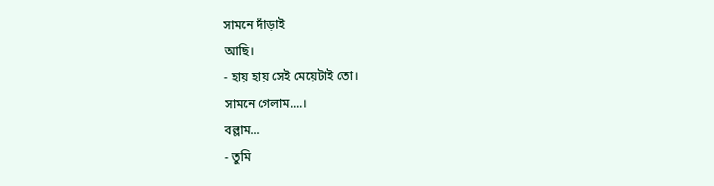সামনে দাঁড়াই
আছি।
- হায় হায় সেই মেয়েটাই তো।
সামনে গেলাম....।
বল্লাম...
- তুমি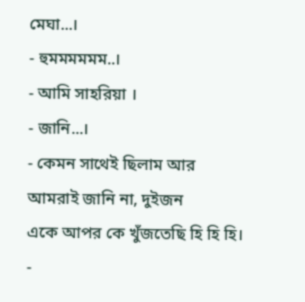মেঘা...।
- হুমমমমমম..।
- আমি সাহরিয়া ।
- জানি...।
- কেমন সাথেই ছিলাম আর
আমরাই জানি না, দুইজন
একে আপর কে খুঁজতেছি হি হি হি।
-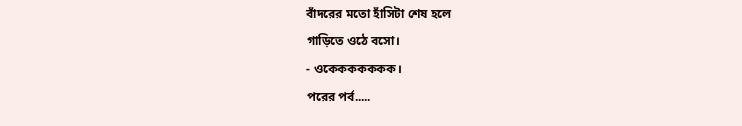বাঁদরের মতো হাঁসিটা শেষ হলে
গাড়িতে ওঠে বসো।
- ওকেকককককক।
পরের পর্ব.....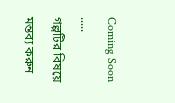Coming Soon .....
গল্পটির বিষয়ে মন্তব্য করুন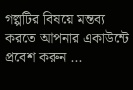গল্পটির বিষয়ে মন্তব্য করতে আপনার একাউন্টে প্রবেশ করুন ...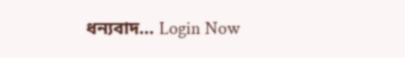ধন্যবাদ... Login Now